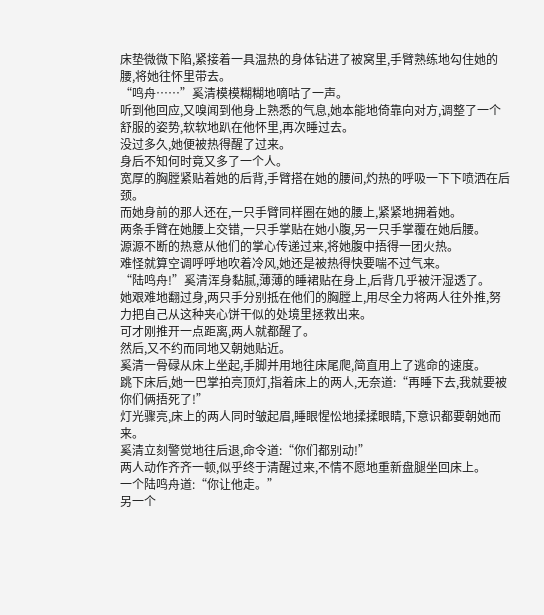床垫微微下陷,紧接着一具温热的身体钻进了被窝里,手臂熟练地勾住她的腰,将她往怀里带去。
“鸣舟……”奚清模模糊糊地嘀咕了一声。
听到他回应,又嗅闻到他身上熟悉的气息,她本能地倚靠向对方,调整了一个舒服的姿势,软软地趴在他怀里,再次睡过去。
没过多久,她便被热得醒了过来。
身后不知何时竟又多了一个人。
宽厚的胸膛紧贴着她的后背,手臂搭在她的腰间,灼热的呼吸一下下喷洒在后颈。
而她身前的那人还在,一只手臂同样圈在她的腰上,紧紧地拥着她。
两条手臂在她腰上交错,一只手掌贴在她小腹,另一只手掌覆在她后腰。
源源不断的热意从他们的掌心传递过来,将她腹中捂得一团火热。
难怪就算空调呼呼地吹着冷风,她还是被热得快要喘不过气来。
“陆鸣舟!”奚清浑身黏腻,薄薄的睡裙贴在身上,后背几乎被汗湿透了。
她艰难地翻过身,两只手分别抵在他们的胸膛上,用尽全力将两人往外推,努力把自己从这种夹心饼干似的处境里拯救出来。
可才刚推开一点距离,两人就都醒了。
然后,又不约而同地又朝她贴近。
奚清一骨碌从床上坐起,手脚并用地往床尾爬,简直用上了逃命的速度。
跳下床后,她一巴掌拍亮顶灯,指着床上的两人,无奈道:“再睡下去,我就要被你们俩捂死了!”
灯光骤亮,床上的两人同时皱起眉,睡眼惺忪地揉揉眼睛,下意识都要朝她而来。
奚清立刻警觉地往后退,命令道:“你们都别动!”
两人动作齐齐一顿,似乎终于清醒过来,不情不愿地重新盘腿坐回床上。
一个陆鸣舟道:“你让他走。”
另一个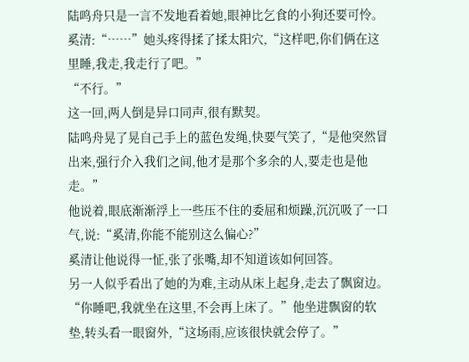陆鸣舟只是一言不发地看着她,眼神比乞食的小狗还要可怜。
奚清:“……”她头疼得揉了揉太阳穴,“这样吧,你们俩在这里睡,我走,我走行了吧。”
“不行。”
这一回,两人倒是异口同声,很有默契。
陆鸣舟晃了晃自己手上的蓝色发绳,快要气笑了,“是他突然冒出来,强行介入我们之间,他才是那个多余的人,要走也是他走。”
他说着,眼底渐渐浮上一些压不住的委屈和烦躁,沉沉吸了一口气,说:“奚清,你能不能别这么偏心?”
奚清让他说得一怔,张了张嘴,却不知道该如何回答。
另一人似乎看出了她的为难,主动从床上起身,走去了飘窗边。
“你睡吧,我就坐在这里,不会再上床了。”他坐进飘窗的软垫,转头看一眼窗外,“这场雨,应该很快就会停了。”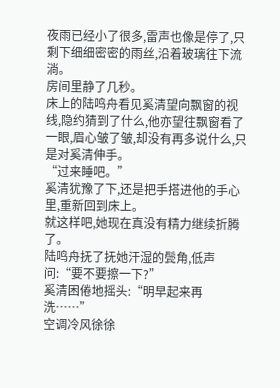夜雨已经小了很多,雷声也像是停了,只剩下细细密密的雨丝,沿着玻璃往下流淌。
房间里静了几秒。
床上的陆鸣舟看见奚清望向飘窗的视线,隐约猜到了什么,他亦望往飘窗看了一眼,眉心皱了皱,却没有再多说什么,只是对奚清伸手。
“过来睡吧。”
奚清犹豫了下,还是把手搭进他的手心里,重新回到床上。
就这样吧,她现在真没有精力继续折腾了。
陆鸣舟抚了抚她汗湿的鬓角,低声问:“要不要擦一下?”
奚清困倦地摇头:“明早起来再洗……”
空调冷风徐徐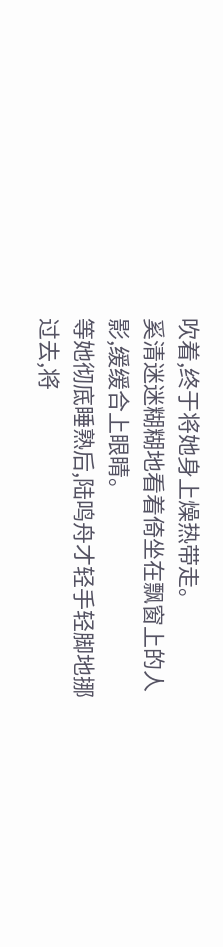吹着,终于将她身上燥热带走。
奚清迷迷糊糊地看着倚坐在飘窗上的人影,缓缓合上眼睛。
等她彻底睡熟后,陆鸣舟才轻手轻脚地挪过去,将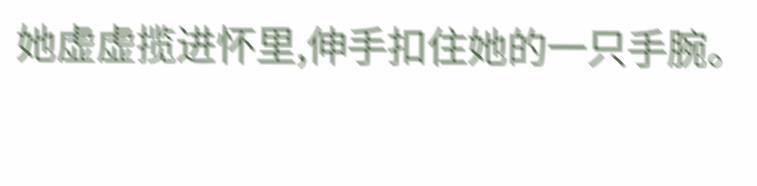她虚虚揽进怀里,伸手扣住她的一只手腕。